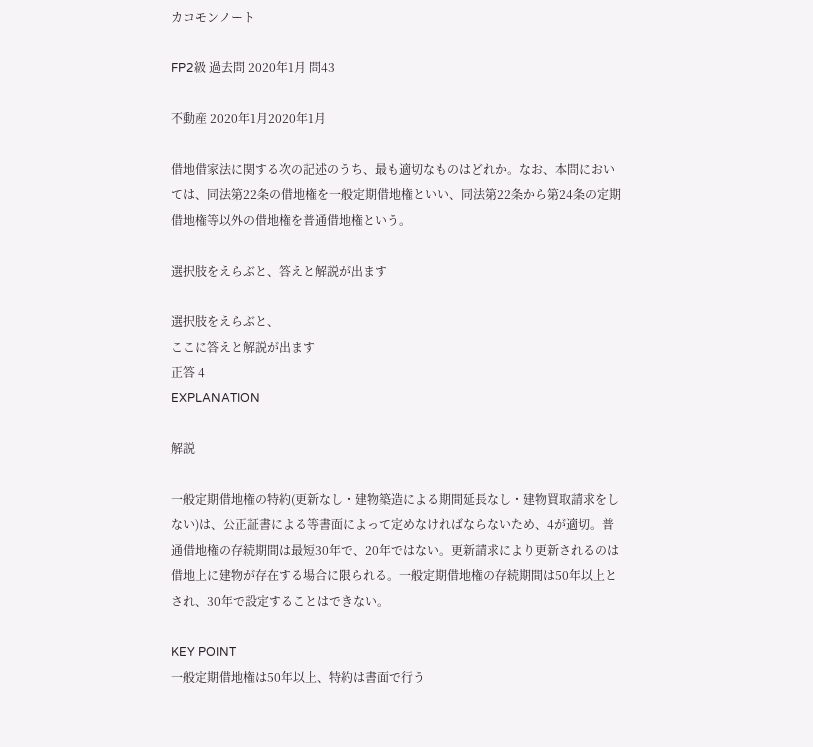カコモンノート

FP2級 過去問 2020年1月 問43

不動産 2020年1月2020年1月

借地借家法に関する次の記述のうち、最も適切なものはどれか。なお、本問においては、同法第22条の借地権を一般定期借地権といい、同法第22条から第24条の定期借地権等以外の借地権を普通借地権という。

選択肢をえらぶと、答えと解説が出ます

選択肢をえらぶと、
ここに答えと解説が出ます
正答 4
EXPLANATION

解説

一般定期借地権の特約(更新なし・建物築造による期間延長なし・建物買取請求をしない)は、公正証書による等書面によって定めなければならないため、4が適切。普通借地権の存続期間は最短30年で、20年ではない。更新請求により更新されるのは借地上に建物が存在する場合に限られる。一般定期借地権の存続期間は50年以上とされ、30年で設定することはできない。

KEY POINT
一般定期借地権は50年以上、特約は書面で行う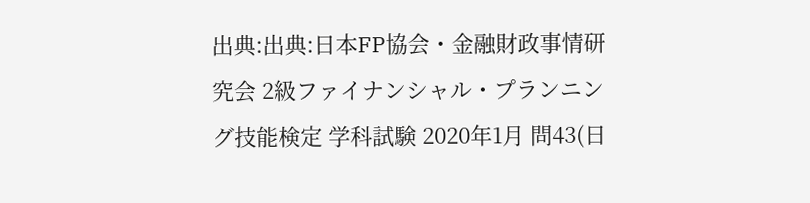出典:出典:日本FP協会・金融財政事情研究会 2級ファイナンシャル・プランニング技能検定 学科試験 2020年1月 問43(日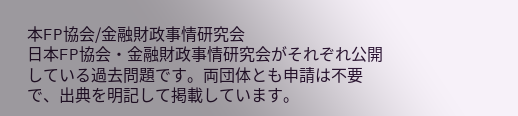本FP協会/金融財政事情研究会
日本FP協会・金融財政事情研究会がそれぞれ公開している過去問題です。両団体とも申請は不要で、出典を明記して掲載しています。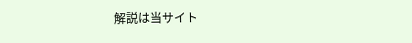解説は当サイト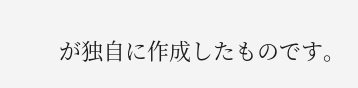が独自に作成したものです。